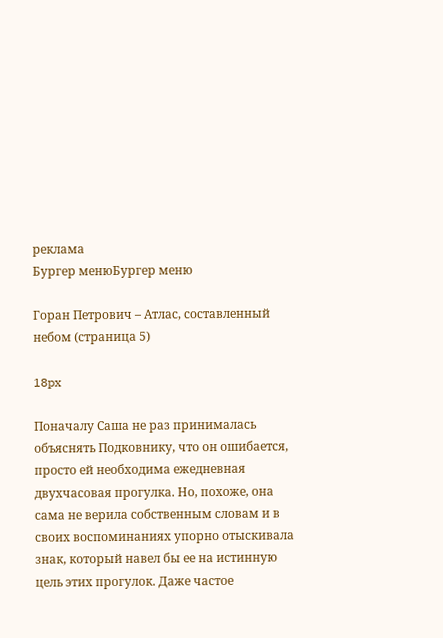реклама
Бургер менюБургер меню

Горан Петрович – Атлас, составленный небом (страница 5)

18px

Поначалу Саша не раз принималась объяснять Подковнику, что он ошибается, просто ей необходима ежедневная двухчасовая прогулка. Но, похоже, она сама не верила собственным словам и в своих воспоминаниях упорно отыскивала знак, который навел бы ее на истинную цель этих прогулок. Даже частое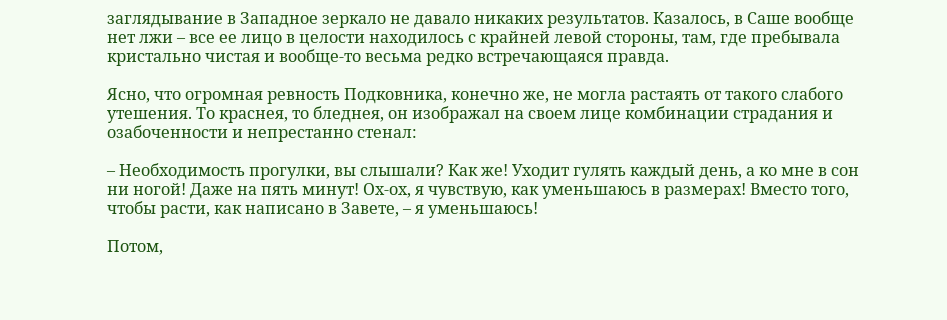заглядывание в Западное зеркало не давало никаких результатов. Казалось, в Саше вообще нет лжи – все ее лицо в целости находилось с крайней левой стороны, там, где пребывала кристально чистая и вообще-то весьма редко встречающаяся правда.

Ясно, что огромная ревность Подковника, конечно же, не могла растаять от такого слабого утешения. То краснея, то бледнея, он изображал на своем лице комбинации страдания и озабоченности и непрестанно стенал:

– Необходимость прогулки, вы слышали? Как же! Уходит гулять каждый день, а ко мне в сон ни ногой! Даже на пять минут! Ох-ох, я чувствую, как уменьшаюсь в размерах! Вместо того, чтобы расти, как написано в Завете, – я уменьшаюсь!

Потом,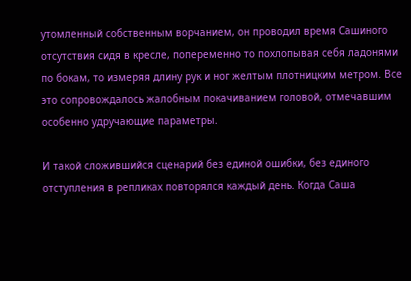утомленный собственным ворчанием, он проводил время Сашиного отсутствия сидя в кресле, попеременно то похлопывая себя ладонями по бокам, то измеряя длину рук и ног желтым плотницким метром. Все это сопровождалось жалобным покачиванием головой, отмечавшим особенно удручающие параметры.

И такой сложившийся сценарий без единой ошибки, без единого отступления в репликах повторялся каждый день. Когда Саша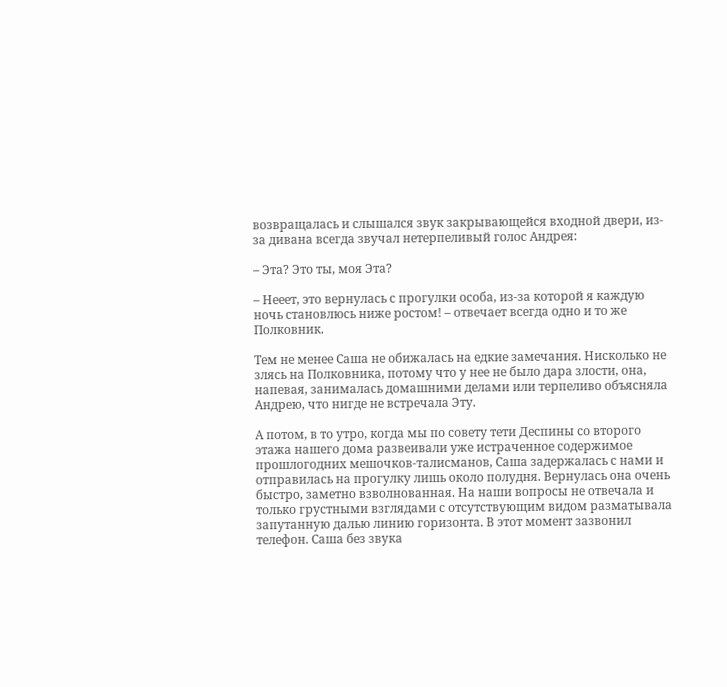возвращалась и слышался звук закрывающейся входной двери, из-за дивана всегда звучал нетерпеливый голос Андрея:

– Эта? Это ты, моя Эта?

– Нееет, это вернулась с прогулки особа, из-за которой я каждую ночь становлюсь ниже ростом! – отвечает всегда одно и то же Полковник.

Тем не менее Саша не обижалась на едкие замечания. Нисколько не злясь на Полковника, потому что у нее не было дара злости, она, напевая, занималась домашними делами или терпеливо объясняла Андрею, что нигде не встречала Эту.

А потом, в то утро, когда мы по совету тети Деспины со второго этажа нашего дома развеивали уже истраченное содержимое прошлогодних мешочков-талисманов, Саша задержалась с нами и отправилась на прогулку лишь около полудня. Вернулась она очень быстро, заметно взволнованная. На наши вопросы не отвечала и только грустными взглядами с отсутствующим видом разматывала запутанную далью линию горизонта. В этот момент зазвонил телефон. Саша без звука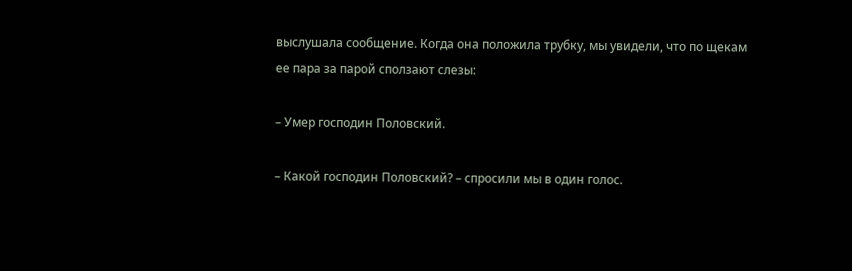выслушала сообщение. Когда она положила трубку, мы увидели, что по щекам ее пара за парой сползают слезы:

– Умер господин Половский.

– Какой господин Половский? – спросили мы в один голос.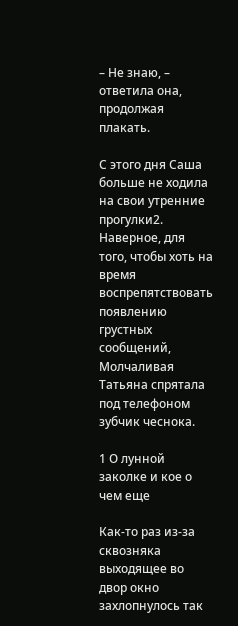– Не знаю, – ответила она, продолжая плакать.

С этого дня Саша больше не ходила на свои утренние прогулки2. Наверное, для того, чтобы хоть на время воспрепятствовать появлению грустных сообщений, Молчаливая Татьяна спрятала под телефоном зубчик чеснока.

1 О лунной заколке и кое о чем еще

Как-то раз из-за сквозняка выходящее во двор окно захлопнулось так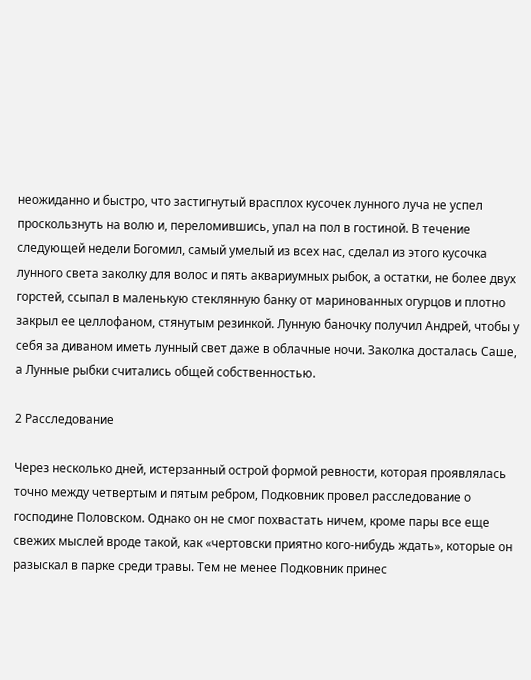неожиданно и быстро, что застигнутый врасплох кусочек лунного луча не успел проскользнуть на волю и, переломившись, упал на пол в гостиной. В течение следующей недели Богомил, самый умелый из всех нас, сделал из этого кусочка лунного света заколку для волос и пять аквариумных рыбок, а остатки, не более двух горстей, ссыпал в маленькую стеклянную банку от маринованных огурцов и плотно закрыл ее целлофаном, стянутым резинкой. Лунную баночку получил Андрей, чтобы у себя за диваном иметь лунный свет даже в облачные ночи. Заколка досталась Саше, а Лунные рыбки считались общей собственностью.

2 Расследование

Через несколько дней, истерзанный острой формой ревности, которая проявлялась точно между четвертым и пятым ребром, Подковник провел расследование о господине Половском. Однако он не смог похвастать ничем, кроме пары все еще свежих мыслей вроде такой, как «чертовски приятно кого-нибудь ждать», которые он разыскал в парке среди травы. Тем не менее Подковник принес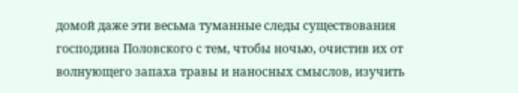домой даже эти весьма туманные следы существования господина Половского с тем, чтобы ночью, очистив их от волнующего запаха травы и наносных смыслов, изучить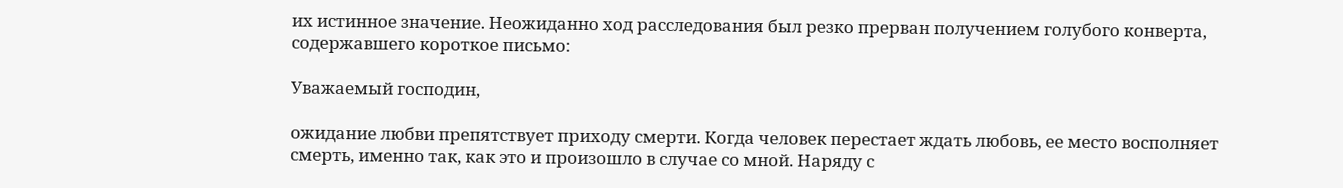их истинное значение. Неожиданно ход расследования был резко прерван получением голубого конверта, содержавшего короткое письмо:

Уважаемый господин,

ожидание любви препятствует приходу смерти. Когда человек перестает ждать любовь, ее место восполняет смерть, именно так, как это и произошло в случае со мной. Наряду с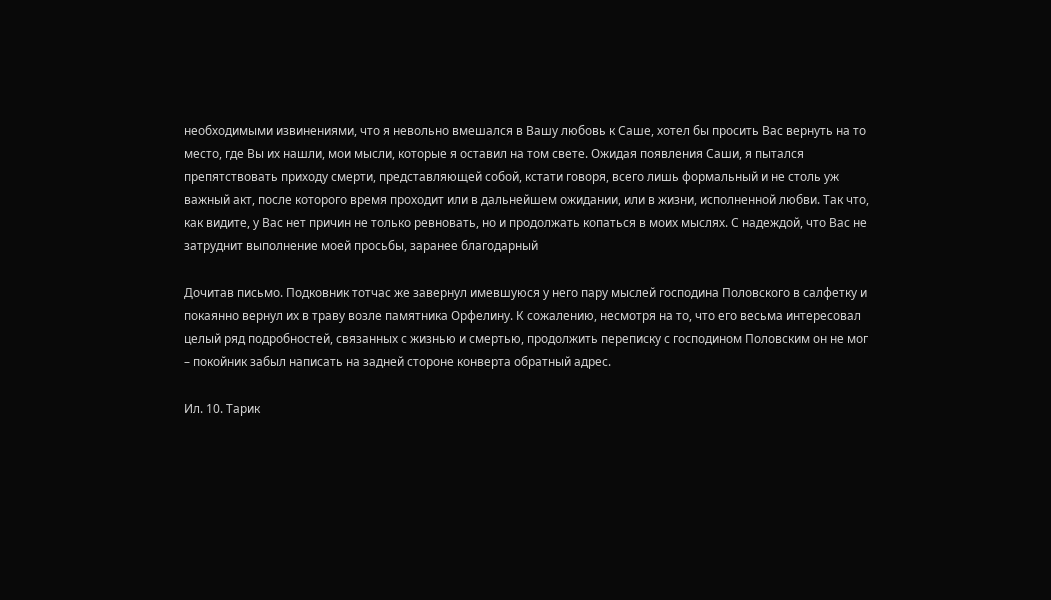необходимыми извинениями, что я невольно вмешался в Вашу любовь к Саше, хотел бы просить Вас вернуть на то место, где Вы их нашли, мои мысли, которые я оставил на том свете. Ожидая появления Саши, я пытался препятствовать приходу смерти, представляющей собой, кстати говоря, всего лишь формальный и не столь уж важный акт, после которого время проходит или в дальнейшем ожидании, или в жизни, исполненной любви. Так что, как видите, у Вас нет причин не только ревновать, но и продолжать копаться в моих мыслях. С надеждой, что Вас не затруднит выполнение моей просьбы, заранее благодарный

Дочитав письмо. Подковник тотчас же завернул имевшуюся у него пару мыслей господина Половского в салфетку и покаянно вернул их в траву возле памятника Орфелину. К сожалению, несмотря на то, что его весьма интересовал целый ряд подробностей, связанных с жизнью и смертью, продолжить переписку с господином Половским он не мог – покойник забыл написать на задней стороне конверта обратный адрес.

Ил. 10. Тарик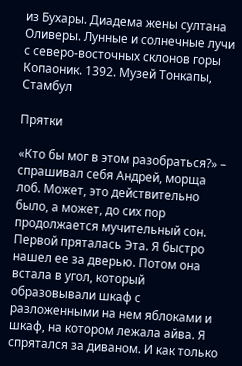из Бухары. Диадема жены султана Оливеры. Лунные и солнечные лучи с северо-восточных склонов горы Копаоник. 1392. Музей Тонкапы, Стамбул

Прятки

«Кто бы мог в этом разобраться?» – спрашивал себя Андрей, морща лоб. Может, это действительно было, а может, до сих пор продолжается мучительный сон. Первой пряталась Эта. Я быстро нашел ее за дверью. Потом она встала в угол, который образовывали шкаф с разложенными на нем яблоками и шкаф, на котором лежала айва. Я спрятался за диваном. И как только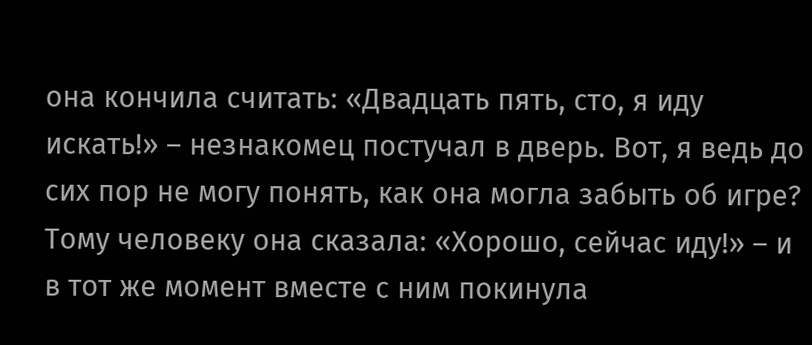она кончила считать: «Двадцать пять, сто, я иду искать!» – незнакомец постучал в дверь. Вот, я ведь до сих пор не могу понять, как она могла забыть об игре? Тому человеку она сказала: «Хорошо, сейчас иду!» – и в тот же момент вместе с ним покинула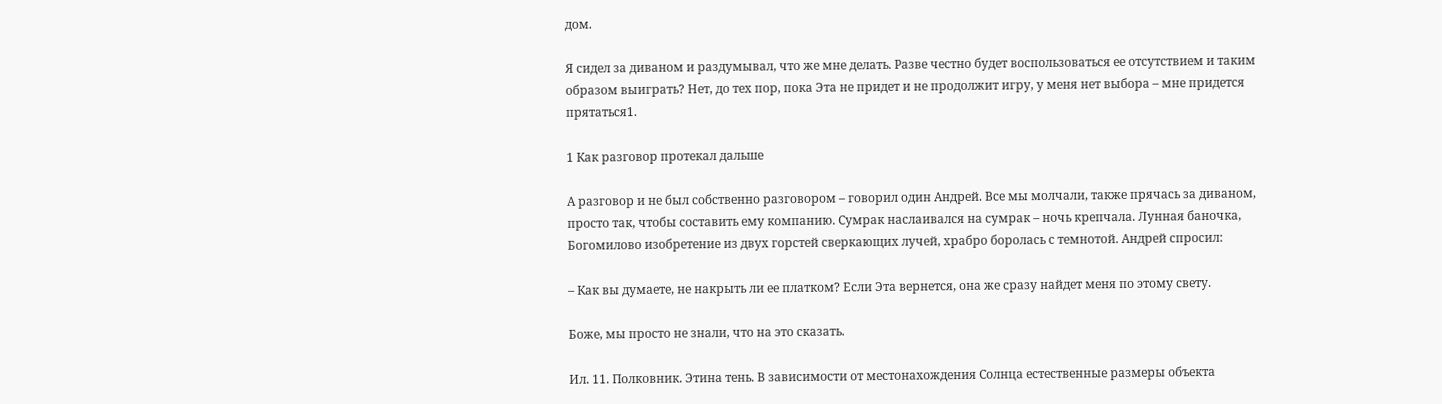дом.

Я сидел за диваном и раздумывал, что же мне делать. Разве честно будет воспользоваться ее отсутствием и таким образом выиграть? Нет, до тех пор, пока Эта не придет и не продолжит игру, у меня нет выбора – мне придется прятаться1.

1 Как разговор протекал дальше

А разговор и не был собственно разговором – говорил один Андрей. Все мы молчали, также прячась за диваном, просто так, чтобы составить ему компанию. Сумрак наслаивался на сумрак – ночь крепчала. Лунная баночка, Богомилово изобретение из двух горстей сверкающих лучей, храбро боролась с темнотой. Андрей спросил:

– Как вы думаете, не накрыть ли ее платком? Если Эта вернется, она же сразу найдет меня по этому свету.

Боже, мы просто не знали, что на это сказать.

Ил. 11. Полковник. Этина тень. В зависимости от местонахождения Солнца естественные размеры объекта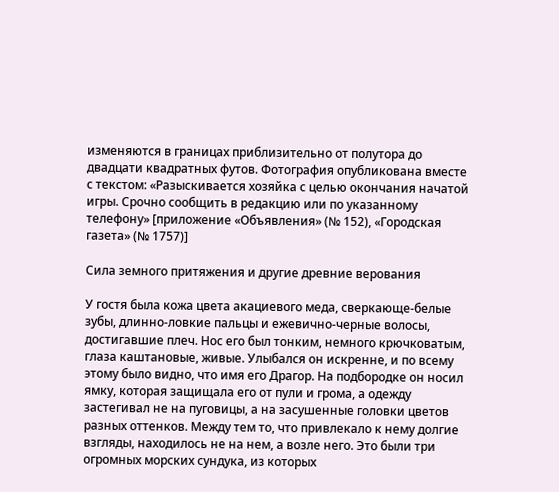изменяются в границах приблизительно от полутора до двадцати квадратных футов. Фотография опубликована вместе с текстом: «Разыскивается хозяйка с целью окончания начатой игры. Срочно сообщить в редакцию или по указанному телефону» [приложение «Объявления» (№ 152), «Городская газета» (№ 1757)]

Сила земного притяжения и другие древние верования

У гостя была кожа цвета акациевого меда, сверкающе-белые зубы, длинно-ловкие пальцы и ежевично-черные волосы, достигавшие плеч. Нос его был тонким, немного крючковатым, глаза каштановые, живые. Улыбался он искренне, и по всему этому было видно, что имя его Драгор. На подбородке он носил ямку, которая защищала его от пули и грома, а одежду застегивал не на пуговицы, а на засушенные головки цветов разных оттенков. Между тем то, что привлекало к нему долгие взгляды, находилось не на нем, а возле него. Это были три огромных морских сундука, из которых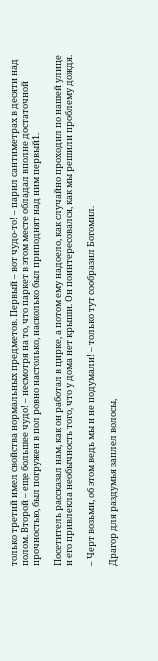только третий имел свойства нормальных предметов. Первый – вот чудо-то! – парил сантиметрах в десяти над полом. Второй – еще большее чудо! – несмотря на то, что паркет в этом месте обладал вполне достаточной прочностью, был погружен в пол ровно настолько, насколько был приподнят над ним первый1.

Посетитель рассказал нам, как он работал в цирке, а потом ему надоело, как случайно проходил по нашей улице и его привлекла необычность того, что у дома нет крыши. Он поинтересовался, как мы решили проблему дождя.

– Черт возьми, об этом ведь мы и не подумали! – только тут сообразил Богомил.

Драгор для раздумья заплел волосы,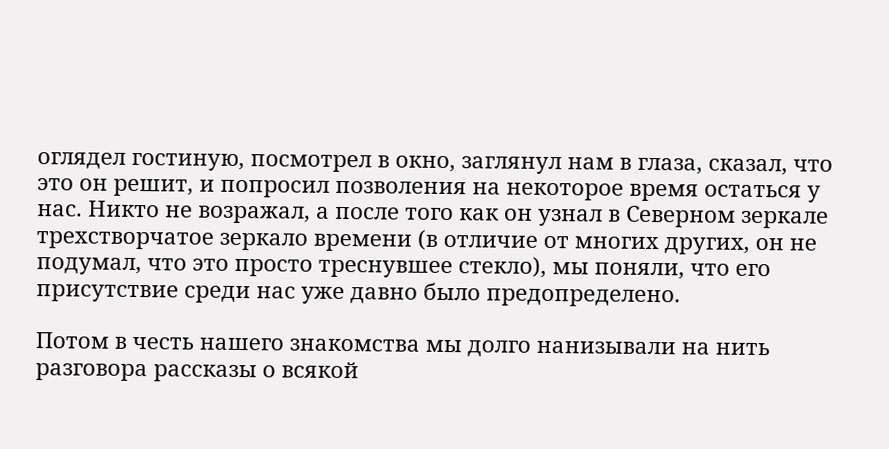оглядел гостиную, посмотрел в окно, заглянул нам в глаза, сказал, что это он решит, и попросил позволения на некоторое время остаться у нас. Никто не возражал, а после того как он узнал в Северном зеркале трехстворчатое зеркало времени (в отличие от многих других, он не подумал, что это просто треснувшее стекло), мы поняли, что его присутствие среди нас уже давно было предопределено.

Потом в честь нашего знакомства мы долго нанизывали на нить разговора рассказы о всякой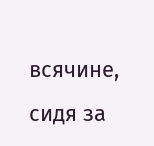всячине, сидя за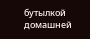бутылкой домашней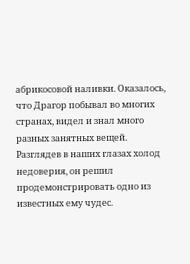абрикосовой наливки. Оказалось, что Драгор побывал во многих странах, видел и знал много разных занятных вещей. Разглядев в наших глазах холод недоверия, он решил продемонстрировать одно из известных ему чудес.